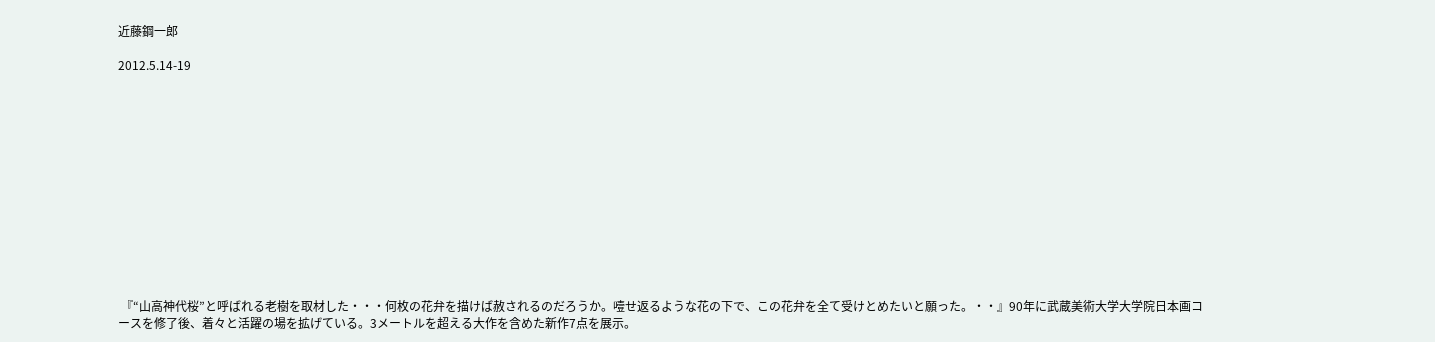近藤鋼一郎

2012.5.14-19













 『“山高神代桜”と呼ばれる老樹を取材した・・・何枚の花弁を描けば赦されるのだろうか。噎せ返るような花の下で、この花弁を全て受けとめたいと願った。・・』90年に武蔵美術大学大学院日本画コースを修了後、着々と活躍の場を拡げている。3メートルを超える大作を含めた新作7点を展示。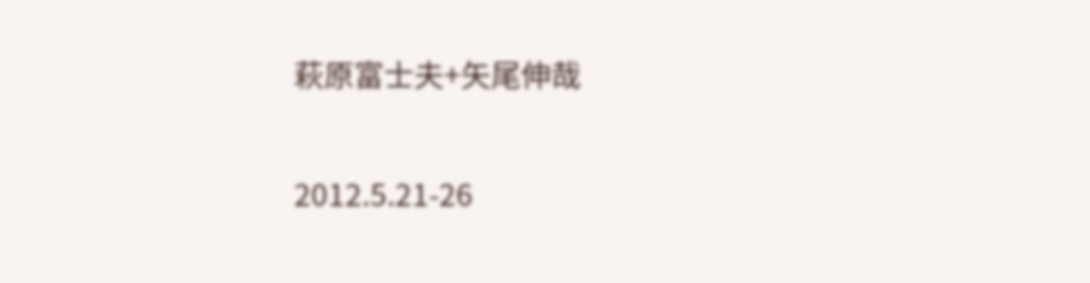萩原富士夫+矢尾伸哉

2012.5.21-26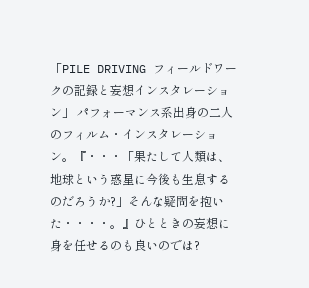「PILE DRIVING フィールドワークの記録と妄想インスタレーション」 パフォーマンス系出身の二人のフィルム・インスタレーション。『・・・「果たして人類は、地球という惑星に今後も生息するのだろうか?」そんな疑問を抱いた・・・・。』ひとときの妄想に身を任せるのも良いのでは?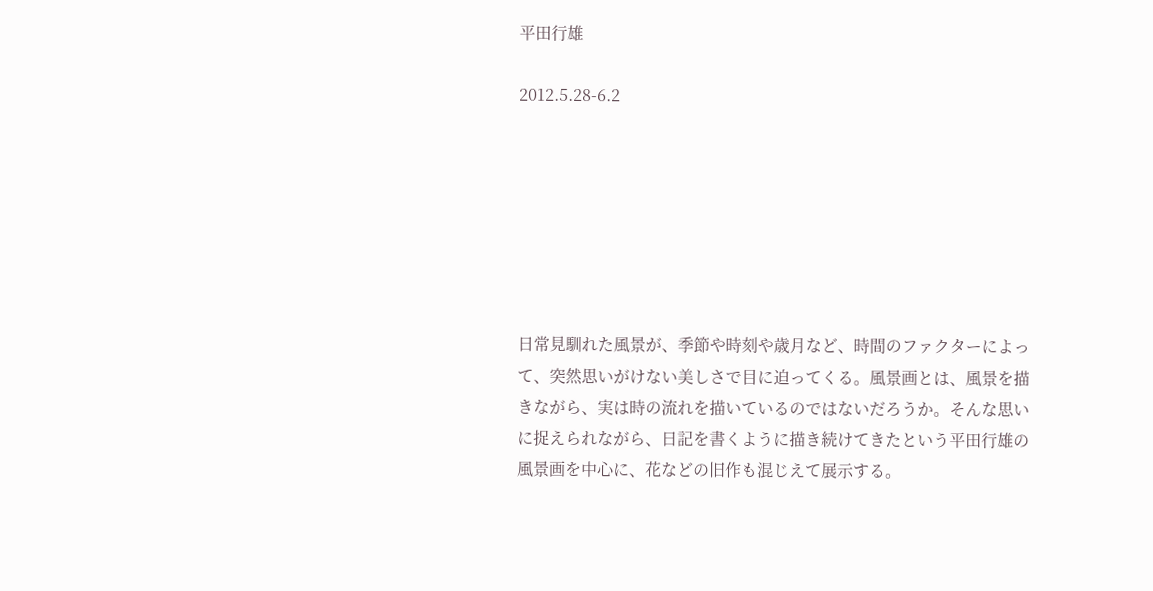平田行雄

2012.5.28-6.2







日常見馴れた風景が、季節や時刻や歳月など、時間のファクターによって、突然思いがけない美しさで目に迫ってくる。風景画とは、風景を描きながら、実は時の流れを描いているのではないだろうか。そんな思いに捉えられながら、日記を書くように描き続けてきたという平田行雄の風景画を中心に、花などの旧作も混じえて展示する。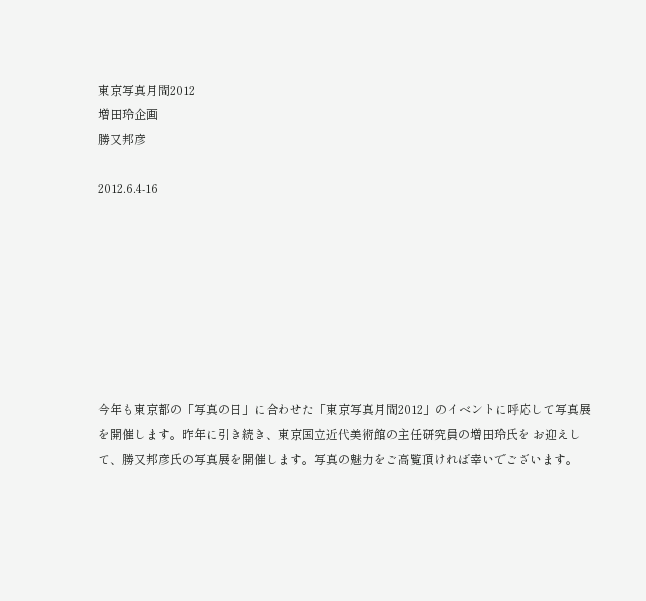東京写真月間2012
増田玲企画
勝又邦彦

2012.6.4-16








今年も東京都の「写真の日」に合わせた「東京写真月間2012」のイベントに呼応して写真展を開催します。昨年に引き続き、東京国立近代美術館の主任研究員の増田玲氏を お迎えして、勝又邦彦氏の写真展を開催します。写真の魅力をご高覧頂ければ幸いでございます。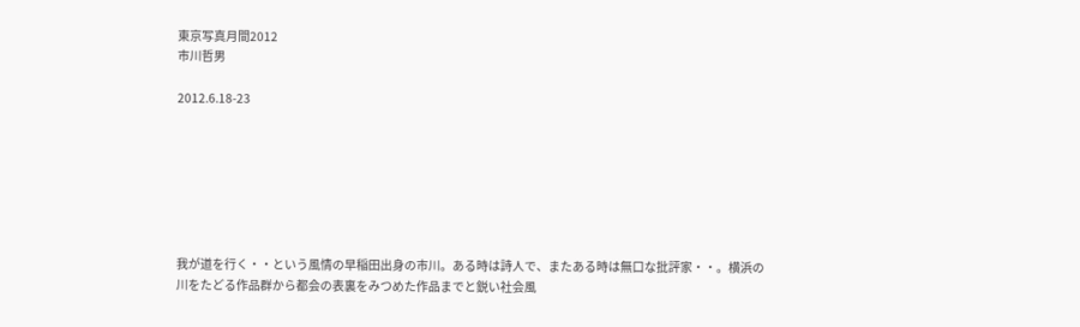東京写真月間2012
市川哲男

2012.6.18-23







我が道を行く・・という風情の早稲田出身の市川。ある時は詩人で、またある時は無口な批評家・・。横浜の川をたどる作品群から都会の表裏をみつめた作品までと鋭い社会風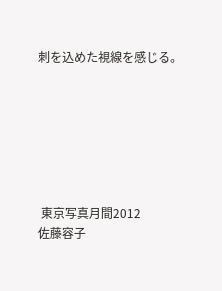刺を込めた視線を感じる。







 東京写真月間2012
佐藤容子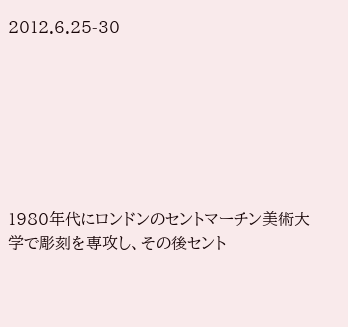2012.6.25-30







1980年代にロンドンのセントマーチン美術大学で彫刻を専攻し、その後セント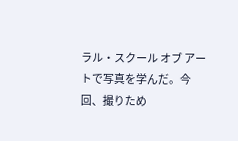ラル・スクール オブ アートで写真を学んだ。今回、撮りため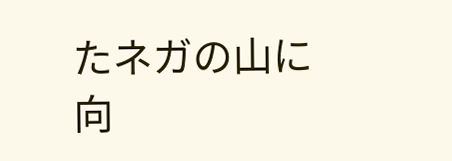たネガの山に向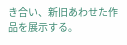き合い、新旧あわせた作品を展示する。